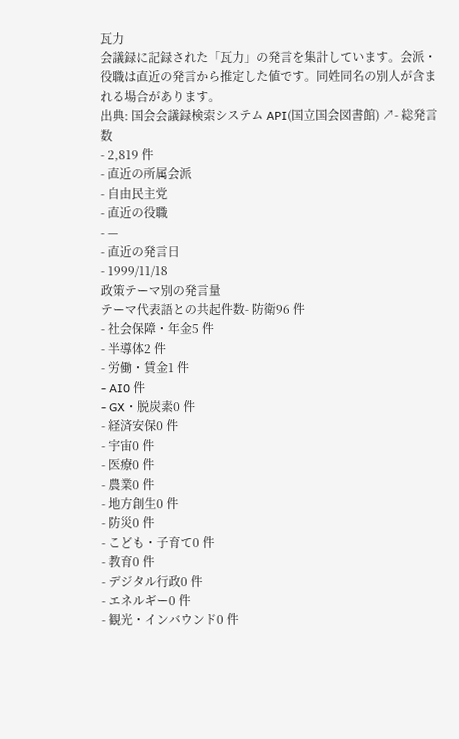瓦力
会議録に記録された「瓦力」の発言を集計しています。会派・役職は直近の発言から推定した値です。同姓同名の別人が含まれる場合があります。
出典: 国会会議録検索システム API(国立国会図書館) ↗- 総発言数
- 2,819 件
- 直近の所属会派
- 自由民主党
- 直近の役職
- —
- 直近の発言日
- 1999/11/18
政策テーマ別の発言量
テーマ代表語との共起件数- 防衛96 件
- 社会保障・年金5 件
- 半導体2 件
- 労働・賃金1 件
- AI0 件
- GX・脱炭素0 件
- 経済安保0 件
- 宇宙0 件
- 医療0 件
- 農業0 件
- 地方創生0 件
- 防災0 件
- こども・子育て0 件
- 教育0 件
- デジタル行政0 件
- エネルギー0 件
- 観光・インバウンド0 件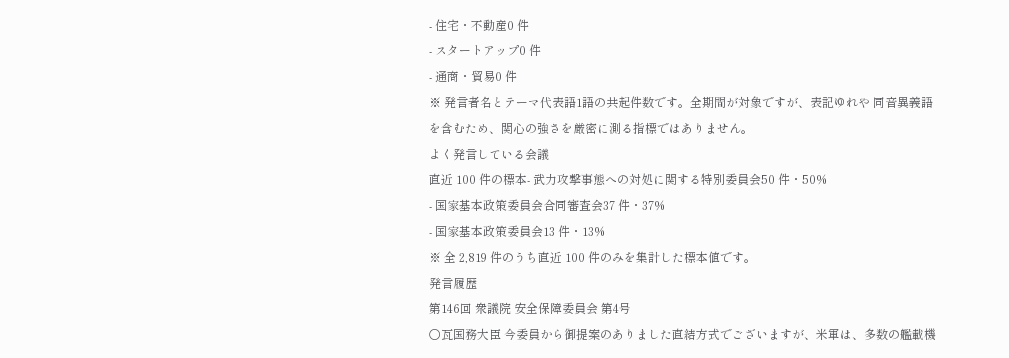- 住宅・不動産0 件
- スタートアップ0 件
- 通商・貿易0 件
※ 発言者名とテーマ代表語1語の共起件数です。全期間が対象ですが、表記ゆれや 同音異義語を含むため、関心の強さを厳密に測る指標ではありません。
よく発言している会議
直近 100 件の標本- 武力攻撃事態への対処に関する特別委員会50 件・50%
- 国家基本政策委員会合同審査会37 件・37%
- 国家基本政策委員会13 件・13%
※ 全 2,819 件のうち直近 100 件のみを集計した標本値です。
発言履歴
第146回 衆議院 安全保障委員会 第4号
○瓦国務大臣 今委員から御提案のありました直結方式でございますが、米軍は、多数の艦載機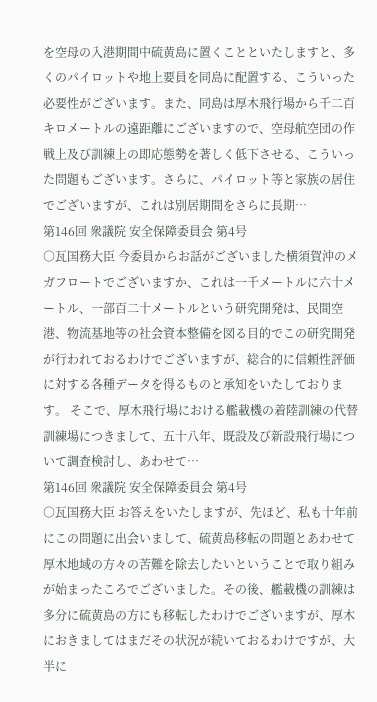を空母の入港期間中硫黄島に置くことといたしますと、多くのパイロットや地上要員を同島に配置する、こういった必要性がございます。また、同島は厚木飛行場から千二百キロメートルの遠距離にございますので、空母航空団の作戦上及び訓練上の即応態勢を著しく低下させる、こういった問題もございます。さらに、パイロット等と家族の居住でございますが、これは別居期間をさらに長期…
第146回 衆議院 安全保障委員会 第4号
○瓦国務大臣 今委員からお話がございました横須賀沖のメガフロートでございますか、これは一千メートルに六十メートル、一部百二十メートルという研究開発は、民間空港、物流基地等の社会資本整備を図る目的でこの研究開発が行われておるわけでございますが、総合的に信頼性評価に対する各種データを得るものと承知をいたしております。 そこで、厚木飛行場における艦載機の着陸訓練の代替訓練場につきまして、五十八年、既設及び新設飛行場について調査検討し、あわせて…
第146回 衆議院 安全保障委員会 第4号
○瓦国務大臣 お答えをいたしますが、先ほど、私も十年前にこの問題に出会いまして、硫黄島移転の問題とあわせて厚木地域の方々の苦難を除去したいということで取り組みが始まったころでございました。その後、艦載機の訓練は多分に硫黄島の方にも移転したわけでございますが、厚木におきましてはまだその状況が続いておるわけですが、大半に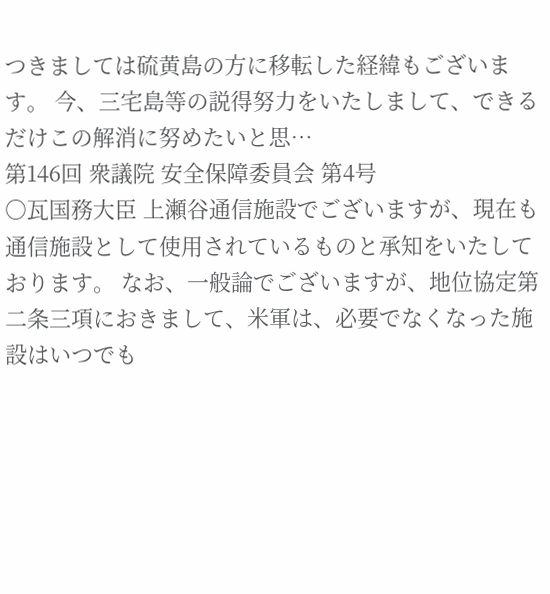つきましては硫黄島の方に移転した経緯もございます。 今、三宅島等の説得努力をいたしまして、できるだけこの解消に努めたいと思…
第146回 衆議院 安全保障委員会 第4号
○瓦国務大臣 上瀬谷通信施設でございますが、現在も通信施設として使用されているものと承知をいたしております。 なお、一般論でございますが、地位協定第二条三項におきまして、米軍は、必要でなくなった施設はいつでも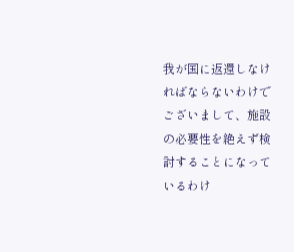我が国に返還しなければならないわけでございまして、施設の必要性を絶えず検討することになっているわけ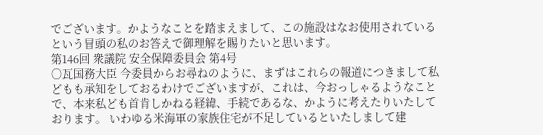でございます。かようなことを踏まえまして、この施設はなお使用されているという冒頭の私のお答えで御理解を賜りたいと思います。
第146回 衆議院 安全保障委員会 第4号
○瓦国務大臣 今委員からお尋ねのように、まずはこれらの報道につきまして私どもも承知をしておるわけでございますが、これは、今おっしゃるようなことで、本来私ども首肯しかねる経緯、手続であるな、かように考えたりいたしております。 いわゆる米海軍の家族住宅が不足しているといたしまして建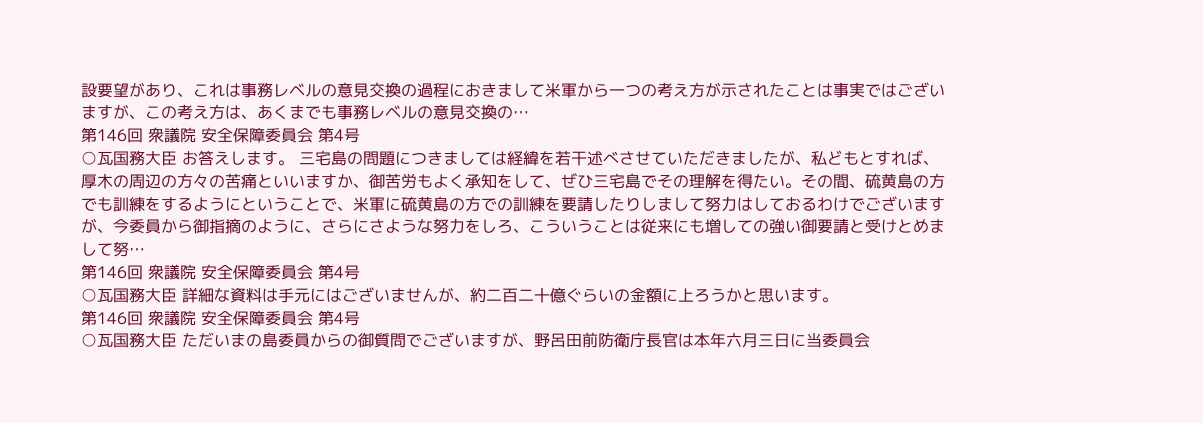設要望があり、これは事務レベルの意見交換の過程におきまして米軍から一つの考え方が示されたことは事実ではございますが、この考え方は、あくまでも事務レベルの意見交換の…
第146回 衆議院 安全保障委員会 第4号
○瓦国務大臣 お答えします。 三宅島の問題につきましては経緯を若干述べさせていただきましたが、私どもとすれば、厚木の周辺の方々の苦痛といいますか、御苦労もよく承知をして、ぜひ三宅島でその理解を得たい。その間、硫黄島の方でも訓練をするようにということで、米軍に硫黄島の方での訓練を要請したりしまして努力はしておるわけでございますが、今委員から御指摘のように、さらにさような努力をしろ、こういうことは従来にも増しての強い御要請と受けとめまして努…
第146回 衆議院 安全保障委員会 第4号
○瓦国務大臣 詳細な資料は手元にはございませんが、約二百二十億ぐらいの金額に上ろうかと思います。
第146回 衆議院 安全保障委員会 第4号
○瓦国務大臣 ただいまの島委員からの御質問でございますが、野呂田前防衛庁長官は本年六月三日に当委員会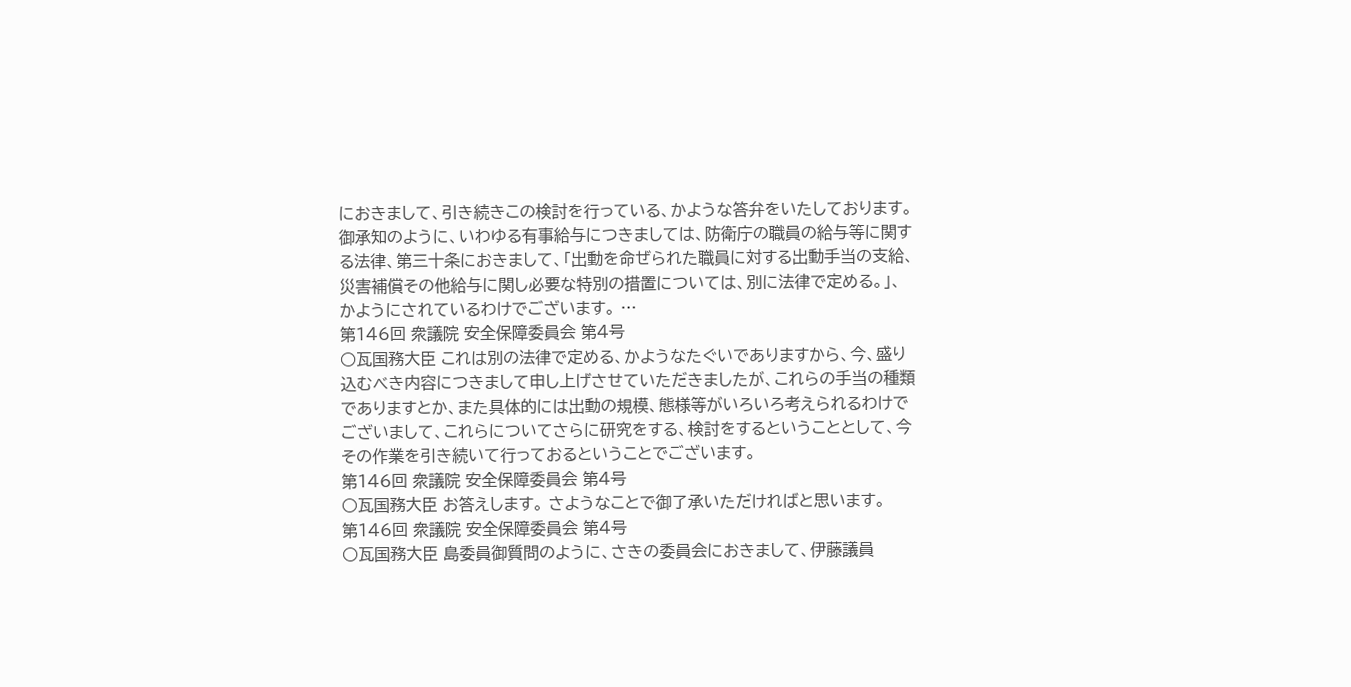におきまして、引き続きこの検討を行っている、かような答弁をいたしております。 御承知のように、いわゆる有事給与につきましては、防衛庁の職員の給与等に関する法律、第三十条におきまして、「出動を命ぜられた職員に対する出動手当の支給、災害補償その他給与に関し必要な特別の措置については、別に法律で定める。」、かようにされているわけでございます。 …
第146回 衆議院 安全保障委員会 第4号
○瓦国務大臣 これは別の法律で定める、かようなたぐいでありますから、今、盛り込むべき内容につきまして申し上げさせていただきましたが、これらの手当の種類でありますとか、また具体的には出動の規模、態様等がいろいろ考えられるわけでございまして、これらについてさらに研究をする、検討をするということとして、今その作業を引き続いて行っておるということでございます。
第146回 衆議院 安全保障委員会 第4号
○瓦国務大臣 お答えします。 さようなことで御了承いただければと思います。
第146回 衆議院 安全保障委員会 第4号
○瓦国務大臣 島委員御質問のように、さきの委員会におきまして、伊藤議員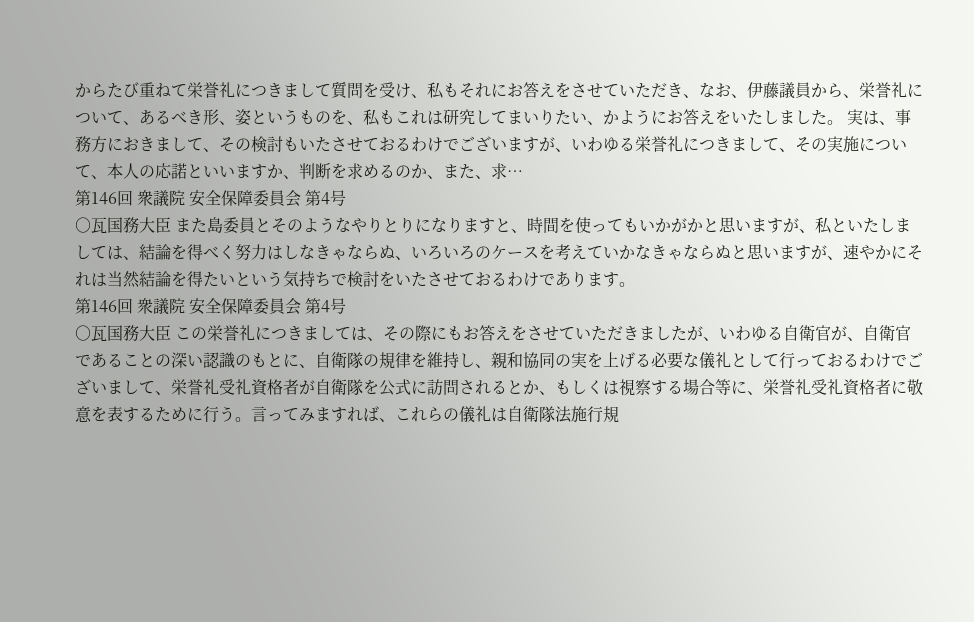からたび重ねて栄誉礼につきまして質問を受け、私もそれにお答えをさせていただき、なお、伊藤議員から、栄誉礼について、あるべき形、姿というものを、私もこれは研究してまいりたい、かようにお答えをいたしました。 実は、事務方におきまして、その検討もいたさせておるわけでございますが、いわゆる栄誉礼につきまして、その実施について、本人の応諾といいますか、判断を求めるのか、また、求…
第146回 衆議院 安全保障委員会 第4号
○瓦国務大臣 また島委員とそのようなやりとりになりますと、時間を使ってもいかがかと思いますが、私といたしましては、結論を得べく努力はしなきゃならぬ、いろいろのケースを考えていかなきゃならぬと思いますが、速やかにそれは当然結論を得たいという気持ちで検討をいたさせておるわけであります。
第146回 衆議院 安全保障委員会 第4号
○瓦国務大臣 この栄誉礼につきましては、その際にもお答えをさせていただきましたが、いわゆる自衛官が、自衛官であることの深い認識のもとに、自衛隊の規律を維持し、親和協同の実を上げる必要な儀礼として行っておるわけでございまして、栄誉礼受礼資格者が自衛隊を公式に訪問されるとか、もしくは視察する場合等に、栄誉礼受礼資格者に敬意を表するために行う。言ってみますれば、これらの儀礼は自衛隊法施行規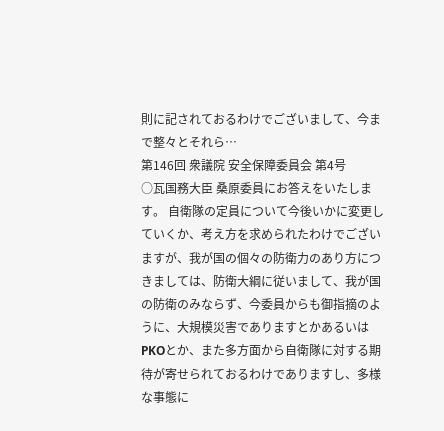則に記されておるわけでございまして、今まで整々とそれら…
第146回 衆議院 安全保障委員会 第4号
○瓦国務大臣 桑原委員にお答えをいたします。 自衛隊の定員について今後いかに変更していくか、考え方を求められたわけでございますが、我が国の個々の防衛力のあり方につきましては、防衛大綱に従いまして、我が国の防衛のみならず、今委員からも御指摘のように、大規模災害でありますとかあるいはPKOとか、また多方面から自衛隊に対する期待が寄せられておるわけでありますし、多様な事態に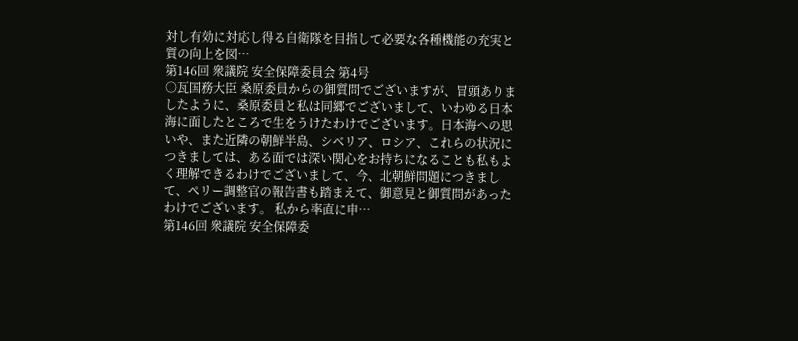対し有効に対応し得る自衛隊を目指して必要な各種機能の充実と質の向上を図…
第146回 衆議院 安全保障委員会 第4号
○瓦国務大臣 桑原委員からの御質問でございますが、冒頭ありましたように、桑原委員と私は同郷でございまして、いわゆる日本海に面したところで生をうけたわけでございます。日本海への思いや、また近隣の朝鮮半島、シベリア、ロシア、これらの状況につきましては、ある面では深い関心をお持ちになることも私もよく理解できるわけでございまして、今、北朝鮮問題につきまして、ペリー調整官の報告書も踏まえて、御意見と御質問があったわけでございます。 私から率直に申…
第146回 衆議院 安全保障委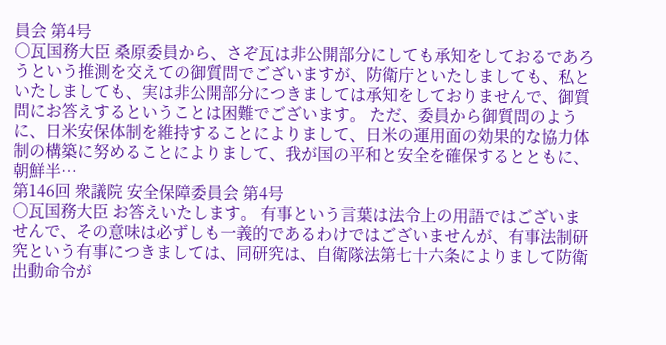員会 第4号
○瓦国務大臣 桑原委員から、さぞ瓦は非公開部分にしても承知をしておるであろうという推測を交えての御質問でございますが、防衛庁といたしましても、私といたしましても、実は非公開部分につきましては承知をしておりませんで、御質問にお答えするということは困難でございます。 ただ、委員から御質問のように、日米安保体制を維持することによりまして、日米の運用面の効果的な協力体制の構築に努めることによりまして、我が国の平和と安全を確保するとともに、朝鮮半…
第146回 衆議院 安全保障委員会 第4号
○瓦国務大臣 お答えいたします。 有事という言葉は法令上の用語ではございませんで、その意味は必ずしも一義的であるわけではございませんが、有事法制研究という有事につきましては、同研究は、自衛隊法第七十六条によりまして防衛出動命令が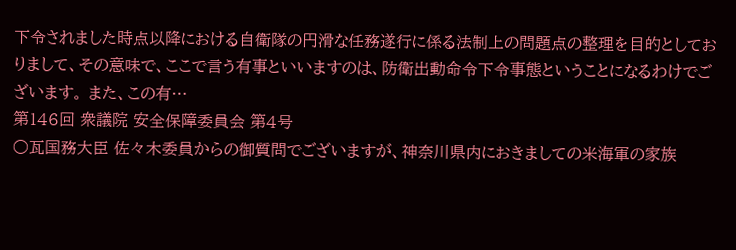下令されました時点以降における自衛隊の円滑な任務遂行に係る法制上の問題点の整理を目的としておりまして、その意味で、ここで言う有事といいますのは、防衛出動命令下令事態ということになるわけでございます。 また、この有…
第146回 衆議院 安全保障委員会 第4号
○瓦国務大臣 佐々木委員からの御質問でございますが、神奈川県内におきましての米海軍の家族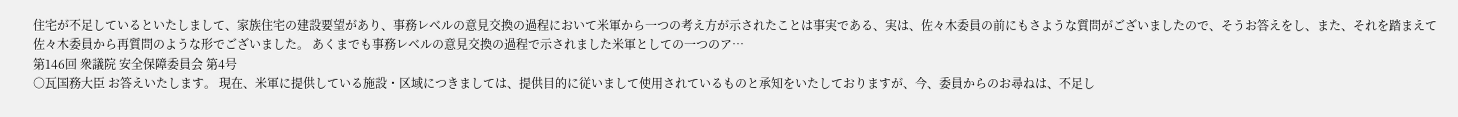住宅が不足しているといたしまして、家族住宅の建設要望があり、事務レベルの意見交換の過程において米軍から一つの考え方が示されたことは事実である、実は、佐々木委員の前にもさような質問がございましたので、そうお答えをし、また、それを踏まえて佐々木委員から再質問のような形でございました。 あくまでも事務レベルの意見交換の過程で示されました米軍としての一つのア…
第146回 衆議院 安全保障委員会 第4号
○瓦国務大臣 お答えいたします。 現在、米軍に提供している施設・区域につきましては、提供目的に従いまして使用されているものと承知をいたしておりますが、今、委員からのお尋ねは、不足し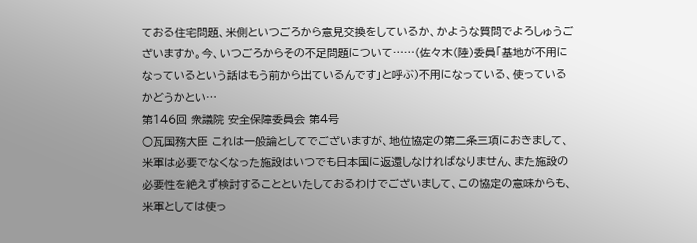ておる住宅問題、米側といつごろから意見交換をしているか、かような質問でよろしゅうございますか。今、いつごろからその不足問題について……(佐々木(陸)委員「基地が不用になっているという話はもう前から出ているんです」と呼ぶ)不用になっている、使っているかどうかとい…
第146回 衆議院 安全保障委員会 第4号
○瓦国務大臣 これは一般論としてでございますが、地位協定の第二条三項におきまして、米軍は必要でなくなった施設はいつでも日本国に返還しなければなりません、また施設の必要性を絶えず検討することといたしておるわけでございまして、この協定の意味からも、米軍としては使っ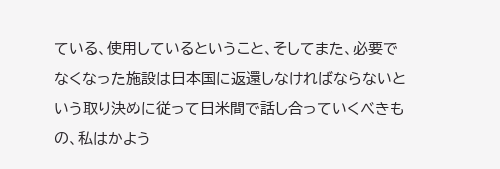ている、使用しているということ、そしてまた、必要でなくなった施設は日本国に返還しなければならないという取り決めに従って日米間で話し合っていくべきもの、私はかよう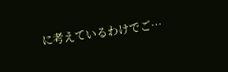に考えているわけでご…